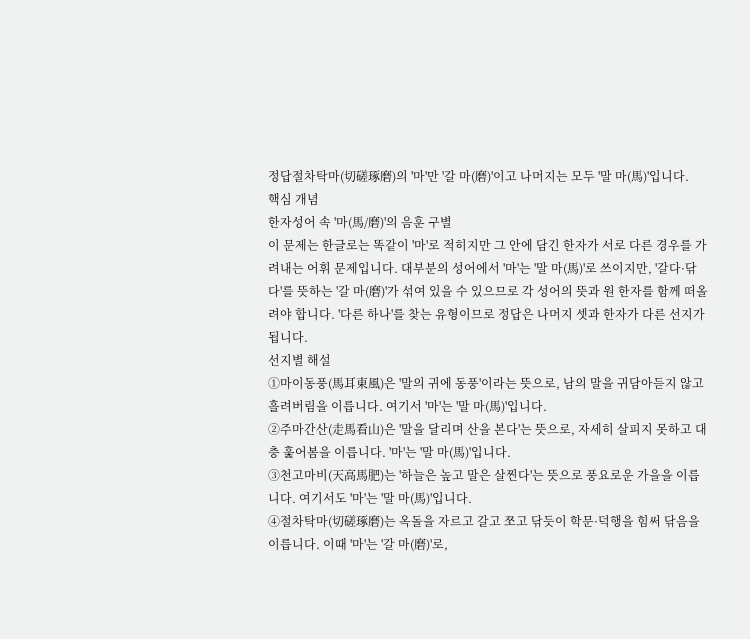정답절차탁마(切磋琢磨)의 '마'만 '갈 마(磨)'이고 나머지는 모두 '말 마(馬)'입니다.
핵심 개념
한자성어 속 '마(馬/磨)'의 음훈 구별
이 문제는 한글로는 똑같이 '마'로 적히지만 그 안에 담긴 한자가 서로 다른 경우를 가려내는 어휘 문제입니다. 대부분의 성어에서 '마'는 '말 마(馬)'로 쓰이지만, '갈다·닦다'를 뜻하는 '갈 마(磨)'가 섞여 있을 수 있으므로 각 성어의 뜻과 원 한자를 함께 떠올려야 합니다. '다른 하나'를 찾는 유형이므로 정답은 나머지 셋과 한자가 다른 선지가 됩니다.
선지별 해설
①마이동풍(馬耳東風)은 '말의 귀에 동풍'이라는 뜻으로, 남의 말을 귀담아듣지 않고 흘려버림을 이릅니다. 여기서 '마'는 '말 마(馬)'입니다.
②주마간산(走馬看山)은 '말을 달리며 산을 본다'는 뜻으로, 자세히 살피지 못하고 대충 훑어봄을 이릅니다. '마'는 '말 마(馬)'입니다.
③천고마비(天高馬肥)는 '하늘은 높고 말은 살찐다'는 뜻으로 풍요로운 가을을 이릅니다. 여기서도 '마'는 '말 마(馬)'입니다.
④절차탁마(切磋琢磨)는 옥돌을 자르고 갈고 쪼고 닦듯이 학문·덕행을 힘써 닦음을 이릅니다. 이때 '마'는 '갈 마(磨)'로,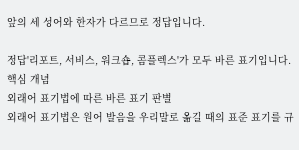앞의 세 성어와 한자가 다르므로 정답입니다.

정답'리포트, 서비스, 워크숍, 콤플렉스'가 모두 바른 표기입니다.
핵심 개념
외래어 표기법에 따른 바른 표기 판별
외래어 표기법은 원어 발음을 우리말로 옮길 때의 표준 표기를 규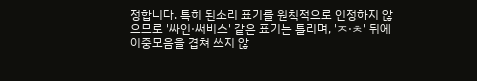정합니다. 특히 된소리 표기를 원칙적으로 인정하지 않으므로 '싸인·써비스' 같은 표기는 틀리며, 'ㅈ·ㅊ' 뒤에 이중모음을 겹쳐 쓰지 않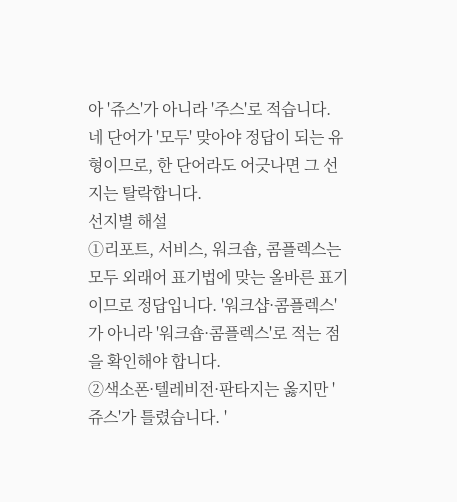아 '쥬스'가 아니라 '주스'로 적습니다. 네 단어가 '모두' 맞아야 정답이 되는 유형이므로, 한 단어라도 어긋나면 그 선지는 탈락합니다.
선지별 해설
①리포트, 서비스, 워크숍, 콤플렉스는 모두 외래어 표기법에 맞는 올바른 표기이므로 정답입니다. '워크샵·콤플렉스'가 아니라 '워크숍·콤플렉스'로 적는 점을 확인해야 합니다.
②색소폰·텔레비전·판타지는 옳지만 '쥬스'가 틀렸습니다. '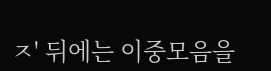ㅈ' 뒤에는 이중모음을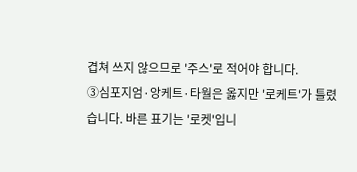겹쳐 쓰지 않으므로 '주스'로 적어야 합니다.
③심포지엄·앙케트·타월은 옳지만 '로케트'가 틀렸습니다. 바른 표기는 '로켓'입니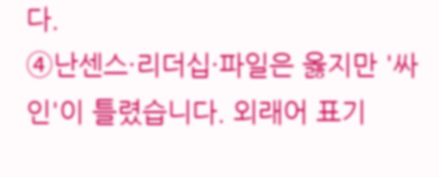다.
④난센스·리더십·파일은 옳지만 '싸인'이 틀렸습니다. 외래어 표기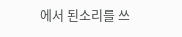에서 된소리를 쓰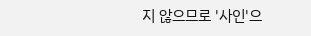지 않으므로 '사인'으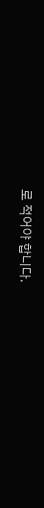로 적어야 합니다.